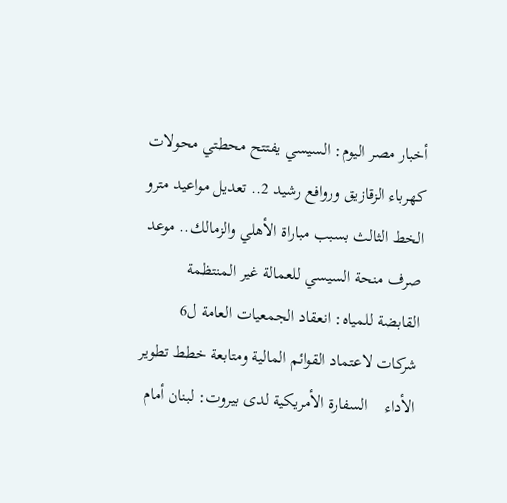أخبار مصر اليوم: السيسي يفتتح محطتي محولات كهرباء الزقازيق وروافع رشيد 2.. تعديل مواعيد مترو الخط الثالث بسبب مباراة الأهلي والزمالك.. موعد صرف منحة السيسي للعمالة غير المنتظمة    القابضة للمياه: انعقاد الجمعيات العامة ل6 شركات لاعتماد القوائم المالية ومتابعة خطط تطوير الأداء    السفارة الأمريكية لدى بيروت: لبنان أمام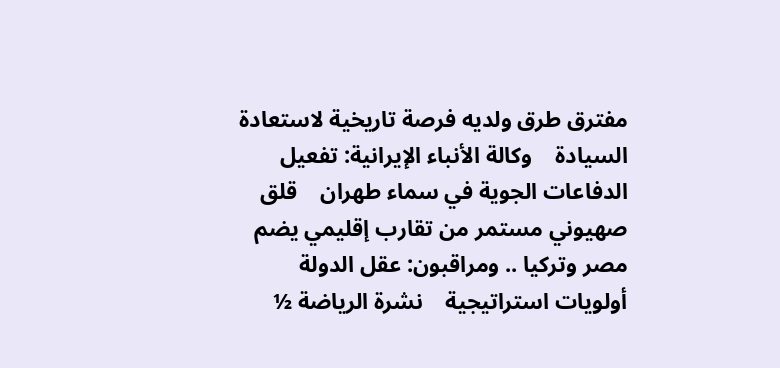مفترق طرق ولديه فرصة تاريخية لاستعادة السيادة    وكالة الأنباء الإيرانية: تفعيل الدفاعات الجوية في سماء طهران    قلق صهيوني مستمر من تقارب إقليمي يضم مصر وتركيا .. ومراقبون: عقل الدولة أولويات استراتيجية    نشرة الرياضة ½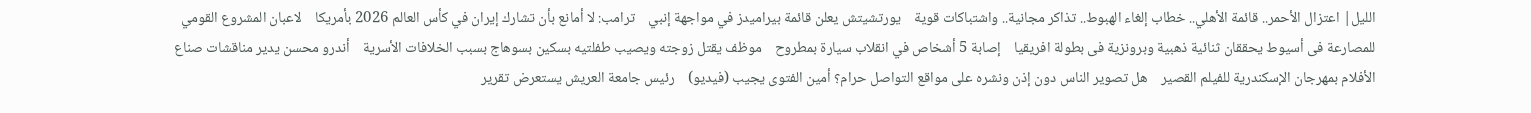الليل| اعتزال الأحمر.. قائمة الأهلي.. خطاب إلغاء الهبوط.. تذاكر مجانية.. واشتباكات قوية    يورتشيتش يعلن قائمة بيراميدز في مواجهة إنبي    ترامب: لا أمانع بأن تشارك إيران في كأس العالم 2026 بأمريكا    لاعبان المشروع القومي للمصارعة فى أسيوط يحققان ثنائية ذهبية وبرونزية فى بطولة افريقيا    إصابة 5 أشخاص في انقلاب سيارة بمطروح    موظف يقتل زوجته ويصيب طفلتيه بسكين بسوهاج بسبب الخلافات الأسرية    أندرو محسن يدير مناقشات صناع الأفلام بمهرجان الإسكندرية للفيلم القصير    هل تصوير الناس دون إذن ونشره على مواقع التواصل حرام؟ أمين الفتوى يجيب (فيديو)    رئيس جامعة العريش يستعرض تقرير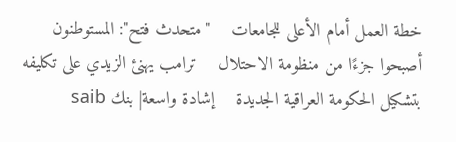خطة العمل أمام الأعلى للجامعات    "متحدث فتح": المستوطنون أصبحوا جزءًا من منظومة الاحتلال    ترامب يهنئ الزيدي على تكليفه بتشكيل الحكومة العراقية الجديدة    إشادة واسعة| بنك saib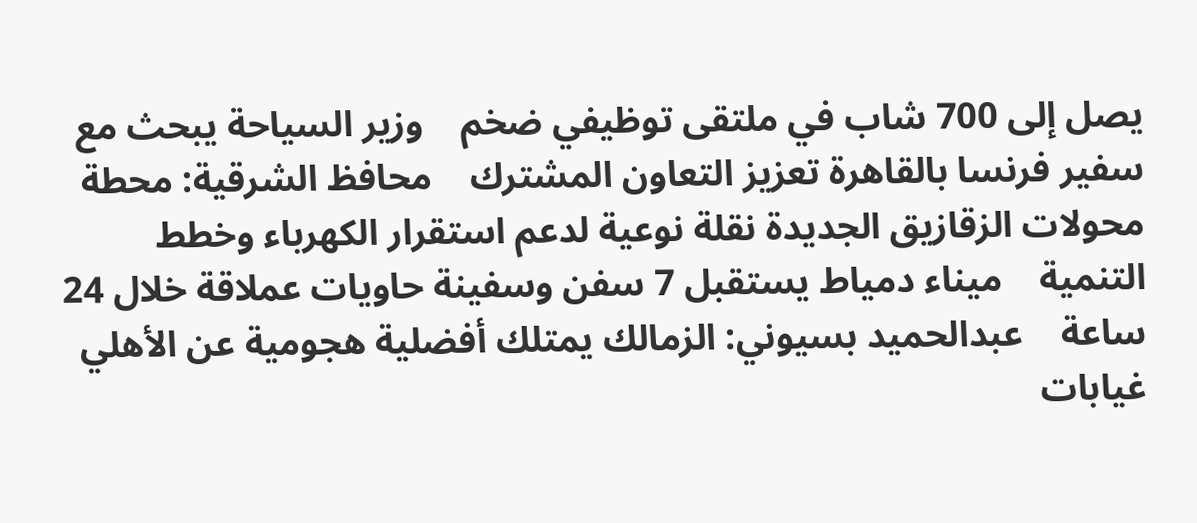يصل إلى 700 شاب في ملتقى توظيفي ضخم    وزير السياحة يبحث مع سفير فرنسا بالقاهرة تعزيز التعاون المشترك    محافظ الشرقية: محطة محولات الزقازيق الجديدة نقلة نوعية لدعم استقرار الكهرباء وخطط التنمية    ميناء دمياط يستقبل 7 سفن وسفينة حاويات عملاقة خلال 24 ساعة    عبدالحميد بسيوني: الزمالك يمتلك أفضلية هجومية عن الأهلي    غيابات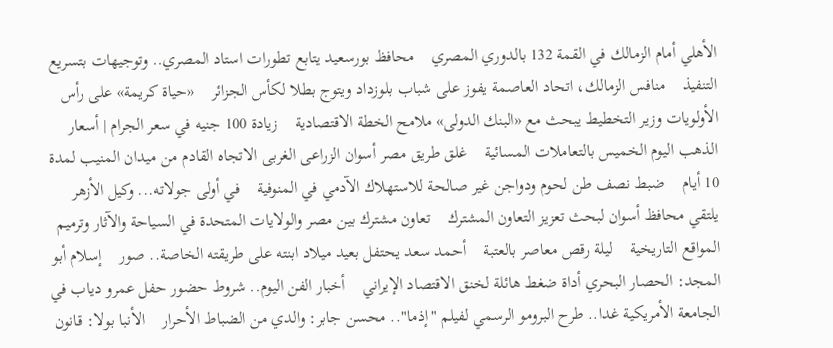الأهلي أمام الزمالك في القمة 132 بالدوري المصري    محافظ بورسعيد يتابع تطورات استاد المصري.. وتوجيهات بتسريع التنفيذ    منافس الزمالك، اتحاد العاصمة يفوز على شباب بلوزداد ويتوج بطلا لكأس الجزائر    «حياة كريمة» على رأس الأولويات وزير التخطيط يبحث مع «البنك الدولى» ملامح الخطة الاقتصادية    زيادة 100 جنيه في سعر الجرام | أسعار الذهب اليوم الخميس بالتعاملات المسائية    غلق طريق مصر أسوان الزراعى الغربى الاتجاه القادم من ميدان المنيب لمدة 10 أيام    ضبط نصف طن لحوم ودواجن غير صالحة للاستهلاك الآدمي في المنوفية    في أولى جولاته... وكيل الأزهر يلتقي محافظ أسوان لبحث تعزيز التعاون المشترك    تعاون مشترك بين مصر والولايات المتحدة في السياحة والآثار وترميم المواقع التاريخية    ليلة رقص معاصر بالعتبة    أحمد سعد يحتفل بعيد ميلاد ابنته على طريقته الخاصة.. صور    إسلام أبو المجد: الحصار البحري أداة ضغط هائلة لخنق الاقتصاد الإيراني    أخبار الفن اليوم.. شروط حضور حفل عمرو دياب في الجامعة الأمريكية غدا.. طرح البرومو الرسمي لفيلم "إذما".. محسن جابر: والدي من الضباط الأحرار    الأنبا بولا: قانون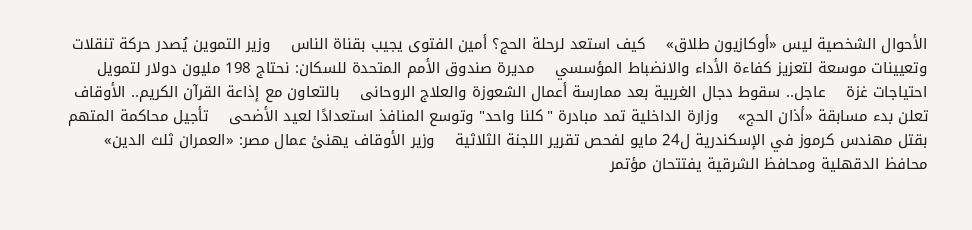الأحوال الشخصية ليس «أوكازيون طلاق»    كيف استعد لرحلة الحج؟ أمين الفتوى يجيب بقناة الناس    وزير التموين يُصدر حركة تنقلات وتعيينات موسعة لتعزيز كفاءة الأداء والانضباط المؤسسي    مديرة صندوق الأمم المتحدة للسكان: نحتاج 198 مليون دولار لتمويل احتياجات غزة    عاجل.. سقوط دجال الغربية بعد ممارسة أعمال الشعوزة والعلاج الروحانى    بالتعاون مع إذاعة القرآن الكريم.. الأوقاف تعلن بدء مسابقة «أذان الحج»    وزارة الداخلية تمد مبادرة "كلنا واحد" وتوسع المنافذ استعدادًا لعيد الأضحى    تأجيل محاكمة المتهم بقتل مهندس كرموز في الإسكندرية ل24 مايو لفحص تقرير اللجنة الثلاثية    وزير الأوقاف يهنئ عمال مصر: «العمران ثلث الدين»    محافظ الدقهلية ومحافظ الشرقية يفتتحان مؤتمر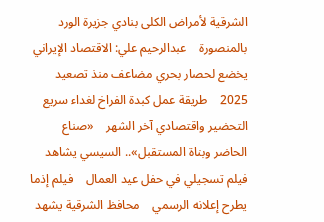الشرقية لأمراض الكلى بنادي جزيرة الورد بالمنصورة    عبدالرحيم علي: الاقتصاد الإيراني يخضع لحصار بحري مضاعف منذ تصعيد 2025    طريقة عمل كبدة الفراخ لغداء سريع التحضير واقتصادي آخر الشهر    «صناع الحاضر وبناة المستقبل».. السيسي يشاهد فيلم تسجيلي في حفل عيد العمال    فيلم إذما يطرح إعلانه الرسمي    محافظ الشرقية يشهد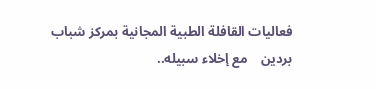فعاليات القافلة الطبية المجانية بمركز شباب بردين    مع إخلاء سبيله..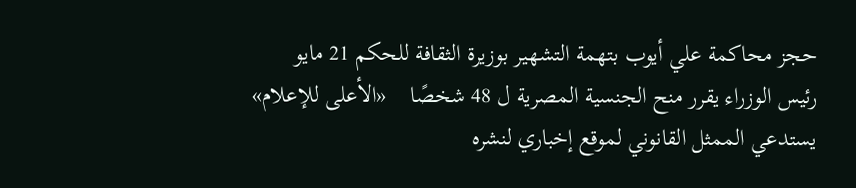حجز محاكمة علي أيوب بتهمة التشهير بوزيرة الثقافة للحكم 21 مايو    رئيس الوزراء يقرر منح الجنسية المصرية ل 48 شخصًا    «الأعلى للإعلام» يستدعي الممثل القانوني لموقع إخباري لنشره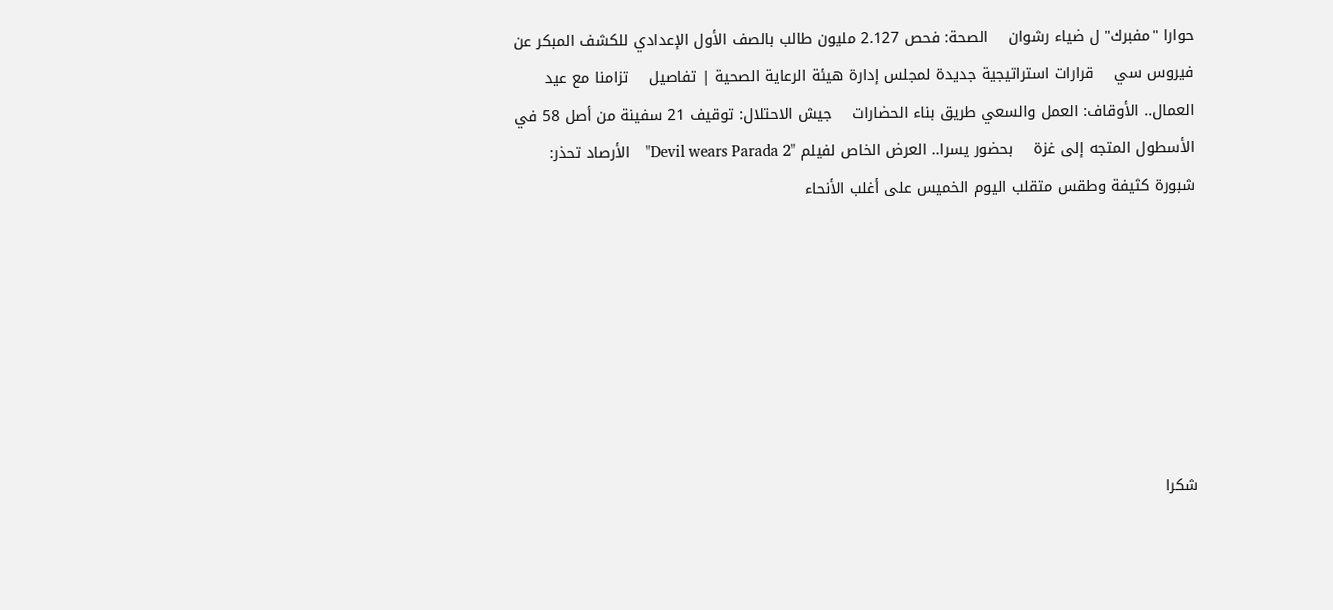حوارا "مفبرك" ل ضياء رشوان    الصحة: فحص 2.127 مليون طالب بالصف الأول الإعدادي للكشف المبكر عن فيروس سي    قرارات استراتيجية جديدة لمجلس إدارة هيئة الرعاية الصحية | تفاصيل    تزامنا مع عيد العمال.. الأوقاف: العمل والسعي طريق بناء الحضارات    جيش الاحتلال: توقيف 21 سفينة من أصل 58 في الأسطول المتجه إلى غزة    بحضور يسرا.. العرض الخاص لفيلم "Devil wears Parada 2"    الأرصاد تحذر: شبورة كثيفة وطقس متقلب اليوم الخميس على أغلب الأنحاء







شكرا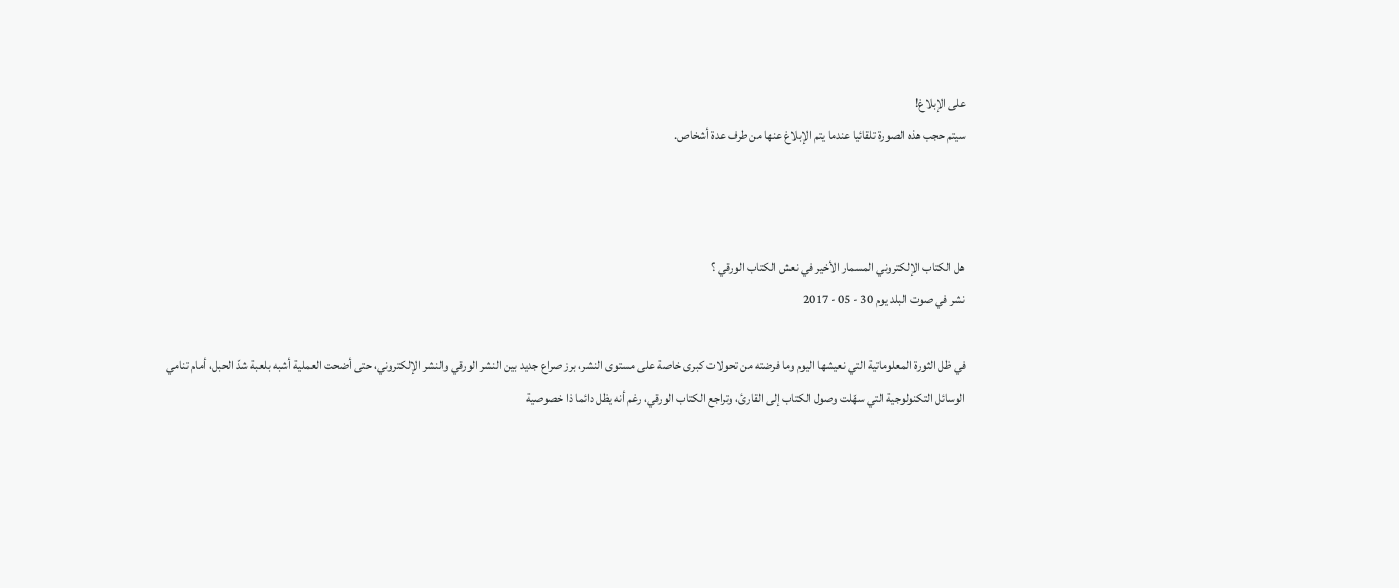على الإبلاغ!
سيتم حجب هذه الصورة تلقائيا عندما يتم الإبلاغ عنها من طرف عدة أشخاص.



هل الكتاب الإلكتروني المسمار الأخير في نعش الكتاب الورقي ؟
نشر في صوت البلد يوم 30 - 05 - 2017

في ظل الثورة المعلوماتية التي نعيشها اليوم وما فرضته من تحولات كبرى خاصة على مستوى النشر، برز صراع جديد بين النشر الورقي والنشر الإلكتروني، حتى أضحت العملية أشبه بلعبة شدّ الحبل، أمام تنامي الوسائل التكنولوجية التي سهّلت وصول الكتاب إلى القارئ، وتراجع الكتاب الورقي، رغم أنه يظل دائما ذا خصوصية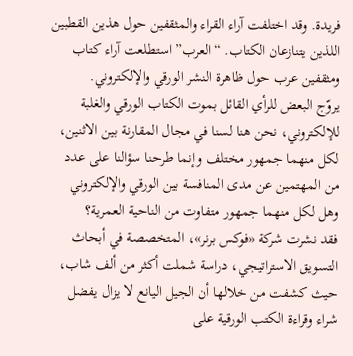فريدة. وقد اختلفت آراء القراء والمثقفين حول هذين القطبين اللذين يتنازعان الكتاب. “العرب” استطلعت آراء كتاب ومثقفين عرب حول ظاهرة النشر الورقي والإلكتروني.
يروّج البعض للرأي القائل بموت الكتاب الورقي والغلبة للإلكتروني، نحن هنا لسنا في مجال المقارنة بين الاثنين، لكل منهما جمهور مختلف وإنما طرحنا سؤالنا على عدد من المهتمين عن مدى المنافسة بين الورقي والإلكتروني وهل لكل منهما جمهور متفاوت من الناحية العمرية؟
فقد نشرت شركة «فوكس برنر»، المتخصصة في أبحاث التسويق الاستراتيجي، دراسة شملت أكثر من ألف شاب، حيث كشفت من خلالها أن الجيل اليانع لا يزال يفضل شراء وقراءة الكتب الورقية على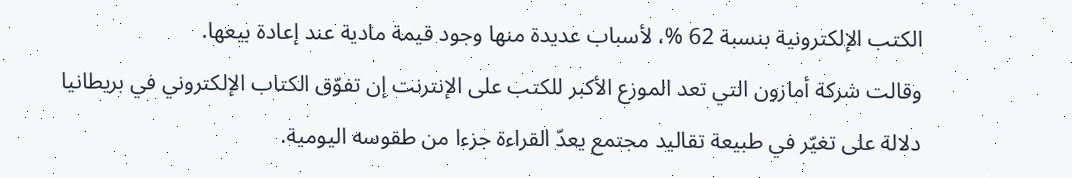الكتب الإلكترونية بنسبة 62 %، لأسباب عديدة منها وجود قيمة مادية عند إعادة بيعها.
وقالت شركة أمازون التي تعد الموزع الأكبر للكتب على الإنترنت إن تفوّق الكتاب الإلكتروني في بريطانيا دلالة على تغيّر في طبيعة تقاليد مجتمع يعدّ القراءة جزءا من طقوسه اليومية.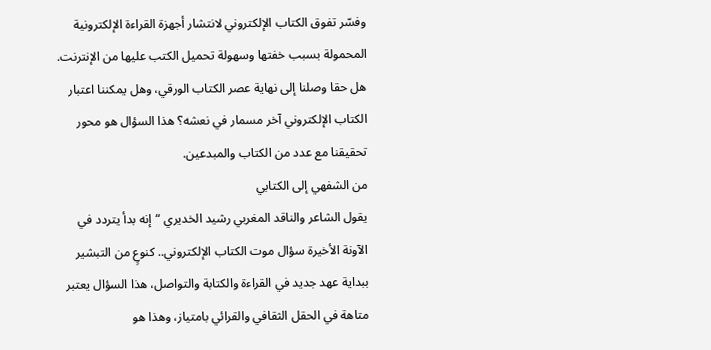وفسّر تفوق الكتاب الإلكتروني لانتشار أجهزة القراءة الإلكترونية المحمولة بسبب خفتها وسهولة تحميل الكتب عليها من الإنترنت.
هل حقا وصلنا إلى نهاية عصر الكتاب الورقي، وهل يمكننا اعتبار الكتاب الإلكتروني آخر مسمار في نعشه؟ هذا السؤال هو محور تحقيقنا مع عدد من الكتاب والمبدعين.
من الشفهي إلى الكتابي
يقول الشاعر والناقد المغربي رشيد الخديري “إنه بدأ يتردد في الآونة الأخيرة سؤال موت الكتاب الإلكتروني.. كنوعٍ من التبشير ببداية عهد جديد في القراءة والكتابة والتواصل، هذا السؤال يعتبر متاهة في الحقل الثقافي والقرائي بامتياز، وهذا هو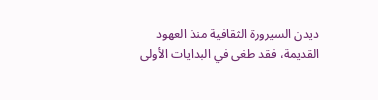ديدن السيرورة الثقافية منذ العهود القديمة، فقد طغى في البدايات الأولى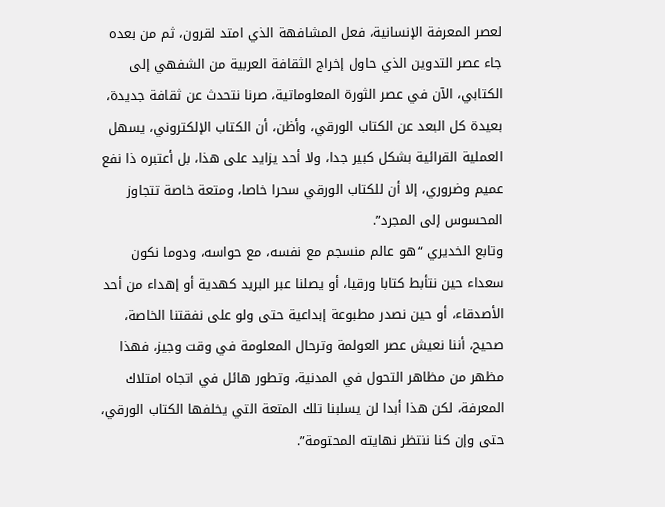لعصر المعرفة الإنسانية، فعل المشافهة الذي امتد لقرون، ثم من بعده جاء عصر التدوين الذي حاول إخراج الثقافة العربية من الشفهي إلى الكتابي، الآن في عصر الثورة المعلوماتية، صرنا نتحدث عن ثقافة جديدة، بعيدة كل البعد عن الكتاب الورقي، وأظن، أن الكتاب الإلكتروني، يسهل العملية القرائية بشكل كبير جدا، ولا أحد يزايد على هذا، بل أعتبره ذا نفع عميم وضروري، إلا أن للكتاب الورقي سحرا خاصا، ومتعة خاصة تتجاوز المحسوس إلى المجرد”.
وتابع الخديري “هو عالم منسجم مع نفسه، مع حواسه، ودوما نكون سعداء حين نتأبط كتابا ورقيا، أو يصلنا عبر البريد كهدية أو إهداء من أحد الأصدقاء، أو حين نصدر مطبوعة إبداعية حتى ولو على نفقتنا الخاصة، صحيح، أننا نعيش عصر العولمة وترحال المعلومة في وقت وجيز، فهذا مظهر من مظاهر التحول في المدنية، وتطور هائل في اتجاه امتلاك المعرفة، لكن هذا أبدا لن يسلبنا تلك المتعة التي يخلفها الكتاب الورقي، حتى وإن كنا ننتظر نهايته المحتومة”.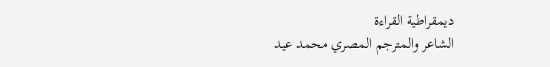ديمقراطية القراءة
الشاعر والمترجم المصري محمد عيد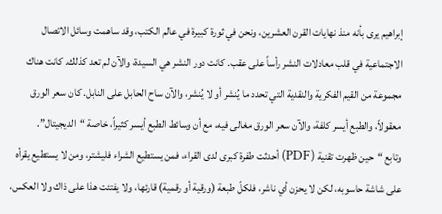إبراهيم يرى بأنه منذ نهايات القرن العشرين، ونحن في ثورة كبيرة في عالم الكتب، وقد ساهمت وسائل الاتصال الاجتماعية في قلب معادلات النشر رأساً على عقب. كانت دور النشر هي السيدة، والآن لم تعد كذلك. كانت هناك مجموعة من القيم الفكرية والنقدية التي تحدد ما يُنشر أو لا يُنشر، والآن ساح الحابل على النابل. كان سعر الورق معقولاً، والطبع أيسر كلفة، والآن سعر الورق مغالى فيه، مع أن وسائط الطبع أيسر كثيراً، خاصة “الديجيتال”.
وتابع “حين ظهرت تقنية (PDF) أحدثت طفرة كبرى لدى القراء، فمن يستطيع الشراء فليشتر، ومن لا يستطيع يقرأه على شاشة حاسوبه، لكن لا يحزن أي ناشر، فلكلّ طبعة (ورقية أو رقمية) قارئها، ولا يفتئت هذا على ذاك ولا العكس،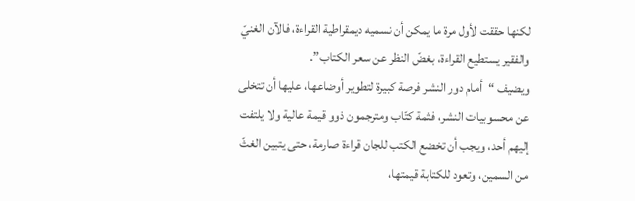لكنها حققت لأول مرة ما يمكن أن نسميه ديمقراطية القراءة، فالآن الغنيّ والفقير يستطيع القراءة، بغضّ النظر عن سعر الكتاب”.
ويضيف “أمام دور النشر فرصة كبيرة لتطوير أوضاعها، عليها أن تتخلى عن محسوبيات النشر، فثمة كتّاب ومترجمون ذوو قيمة عالية ولا يلتفت إليهم أحد، ويجب أن تخضع الكتب للجان قراءة صارمة، حتى يتبين الغثّ من السمين، وتعود للكتابة قيمتها،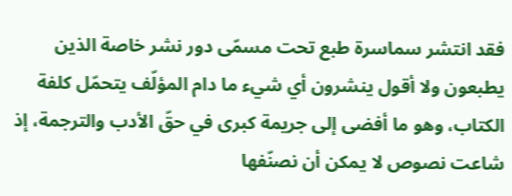فقد انتشر سماسرة طبع تحت مسمّى دور نشر خاصة الذين يطبعون ولا أقول ينشرون أي شيء ما دام المؤلّف يتحمّل كلفة الكتاب، وهو ما أفضى إلى جريمة كبرى في حقّ الأدب والترجمة، إذ شاعت نصوص لا يمكن أن نصنّفها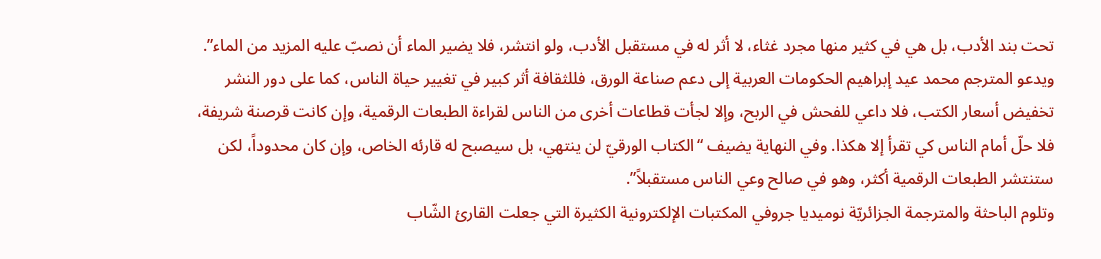تحت بند الأدب، بل هي في كثير منها مجرد غثاء، لا أثر له في مستقبل الأدب، ولو انتشر، فلا يضير الماء أن نصبّ عليه المزيد من الماء”.
ويدعو المترجم محمد عيد إبراهيم الحكومات العربية إلى دعم صناعة الورق، فللثقافة أثر كبير في تغيير حياة الناس، كما على دور النشر تخفيض أسعار الكتب، فلا داعي للفحش في الربح، وإلا لجأت قطاعات أخرى من الناس لقراءة الطبعات الرقمية، وإن كانت قرصنة شريفة، فلا حلّ أمام الناس كي تقرأ إلا هكذا. وفي النهاية يضيف “الكتاب الورقيّ لن ينتهي، بل سيصبح له قارئه الخاص، وإن كان محدوداً، لكن ستنتشر الطبعات الرقمية أكثر، وهو في صالح وعي الناس مستقبلاً”.
وتلوم الباحثة والمترجمة الجزائريّة نوميديا جروفي المكتبات الإلكترونية الكثيرة التي جعلت القارئ الشّاب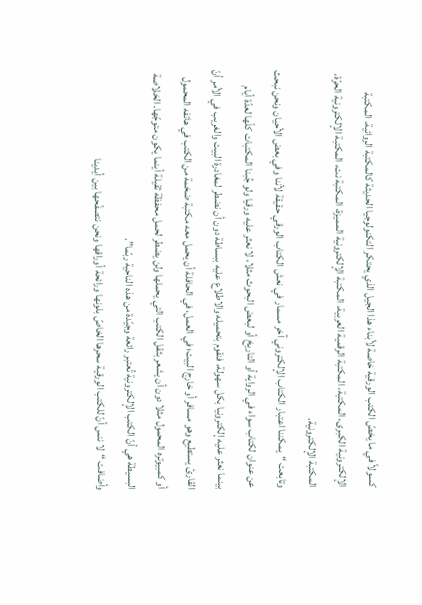كسولاً في ما يخصّ الكتب الورقية خاصة لأبناء هذا الجيل الذي يحتكر التكنولوجيا الحديثة كالمكتبة الروائية، المكتبة الإلكترونية الكبرى، المكتبة، المكتبة الرقمية العربية، المكتبة الإلكترونية المميزة، المكتبة نت، المكتبة الإلكترونية الحرّة، المكتبة الإلكترونية.
وتابعت “يمكننا اعتبار الكتاب الإلكتروني آخر مسمار في نعش الكتاب الورقي حقيقة لأننا وفي بعض الأحيان ونحن نبحث عن عنوان لكتاب سواء في الرواية أو التاريخ أو لبعض البحوث مثلا، لا نعثر عليه ورقيا ولو جُبنا المكتبات كلّها لعدّة أيام بينما نعثر عليه إلكترونيا بكل سهولة، فنقوم بتحميله والاطلاع عليه ببساطة دون أن نضطر لمغادرة البيت والغريب في الأمر أنّ القارئ يستطيع وهو مسافر أو خارج البيت؛ في العمل، في الحافلة أن يحمل معه مكتبة ضخمة من الكتب في هاتفه المحمول أو كمبيوتره المحمول مثلا دون أن يشعر بثقل الكتب التي يحملها ولن يضطر لحمل محفظة ثقيلة أينما يكون متوجّها. الخلاصة البسيطة هي أنّ الكتب الإلكترونية تُعتبر رائعة وجيّدة من هذه الناحية ربّما”.
وأضافت “لا ننس أنّ للكتب الورقية سحرها الخاصّ بلونها ورائحة أوراقها ونحن نتصفّحها بين أيدينا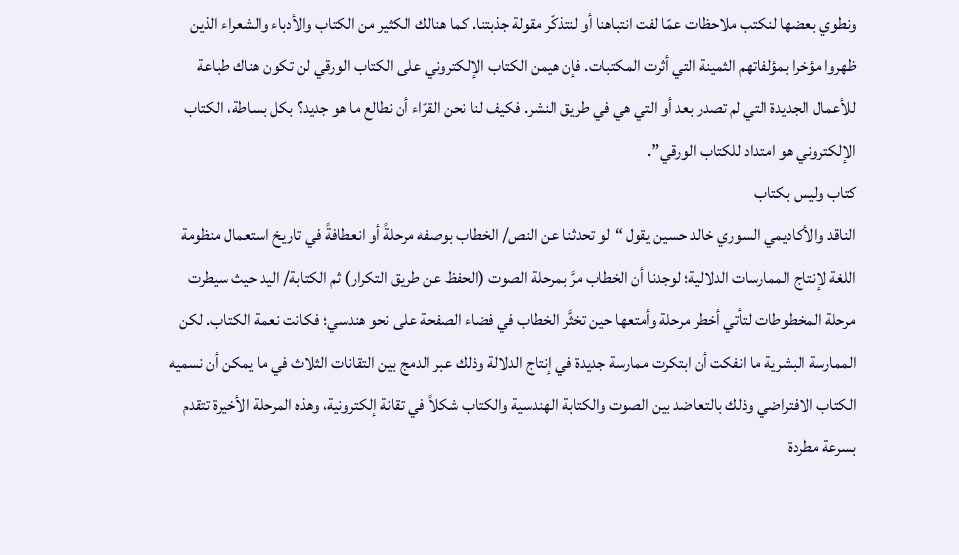ونطوي بعضها لنكتب ملاحظات عمّا لفت انتباهنا أو لنتذكّر مقولة جذبتنا. كما هنالك الكثير من الكتاب والأدباء والشعراء الذين ظهروا مؤخرا بمؤلفاتهم الثمينة التي أثرت المكتبات. فإن هيمن الكتاب الإلكتروني على الكتاب الورقي لن تكون هناك طباعة للأعمال الجديدة التي لم تصدر بعد أو التي هي في طريق النشر. فكيف لنا نحن القرّاء أن نطالع ما هو جديد؟ بكل بساطة، الكتاب الإلكتروني هو امتداد للكتاب الورقي”.
كتاب وليس بكتاب
الناقد والأكاديمي السوري خالد حسين يقول “لو تحدثنا عن النص/ الخطاب بوصفه مرحلةً أو انعطافةً في تاريخ استعمال منظومة اللغة لإنتاج الممارسات الدلالية؛ لوجدنا أن الخطاب مرَّ بمرحلة الصوت (الحفظ عن طريق التكرار) ثم الكتابة/ اليد حيث سيطرت مرحلة المخطوطات لتأتي أخطر مرحلة وأمتعها حين تخثَّر الخطاب في فضاء الصفحة على نحو هندسي؛ فكانت نعمة الكتاب. لكن الممارسة البشرية ما انفكت أن ابتكرت ممارسة جديدة في إنتاج الدلالة وذلك عبر الدمج بين التقانات الثلاث في ما يمكن أن نسميه الكتاب الافتراضي وذلك بالتعاضد بين الصوت والكتابة الهندسية والكتاب شكلاً في تقانة إلكترونية، وهذه المرحلة الأخيرة تتقدم بسرعة مطردة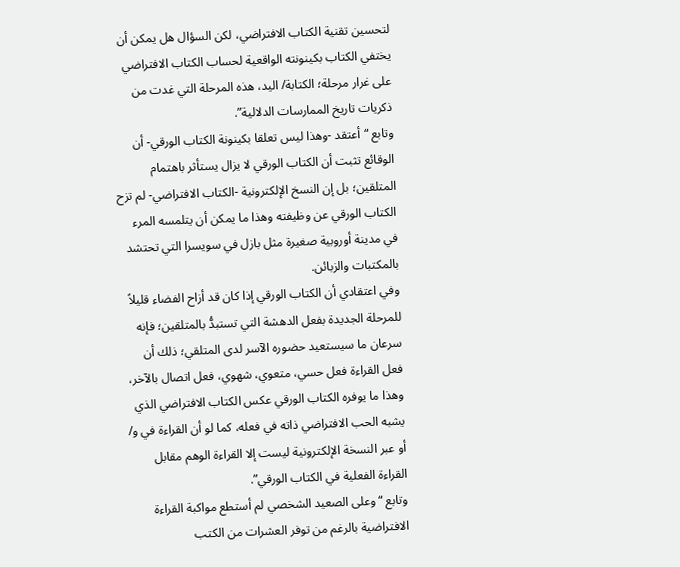لتحسين تقنية الكتاب الافتراضي، لكن السؤال هل يمكن أن يختفي الكتاب بكينونته الواقعية لحساب الكتاب الافتراضي على غرار مرحلة؛ الكتابة/ اليد، هذه المرحلة التي غدت من ذكريات تاريخ الممارسات الدلالية”.
وتابع “أعتقد -وهذا ليس تعلقا بكينونة الكتاب الورقي- أن الوقائع تثبت أن الكتاب الورقي لا يزال يستأثر باهتمام المتلقين؛ بل إن النسخ الإلكترونية -الكتاب الافتراضي- لم تزح الكتاب الورقي عن وظيفته وهذا ما يمكن أن يتلمسه المرء في مدينة أوروبية صغيرة مثل بازل في سويسرا التي تحتشد بالمكتبات والزبائن.
وفي اعتقادي أن الكتاب الورقي إذا كان قد أزاح الفضاء قليلاً للمرحلة الجديدة بفعل الدهشة التي تستبدُّ بالمتلقين؛ فإنه سرعان ما سيستعيد حضوره الآسر لدى المتلقي؛ ذلك أن فعل القراءة فعل حسي، متعوي، شهوي، فعل اتصال بالآخر، وهذا ما يوفره الكتاب الورقي عكس الكتاب الافتراضي الذي يشبه الحب الافتراضي ذاته في فعله، كما لو أن القراءة في و/ أو عبر النسخة الإلكترونية ليست إلا القراءة الوهم مقابل القراءة الفعلية في الكتاب الورقي”.
وتابع “وعلى الصعيد الشخصي لم أستطع مواكبة القراءة الافتراضية بالرغم من توفر العشرات من الكتب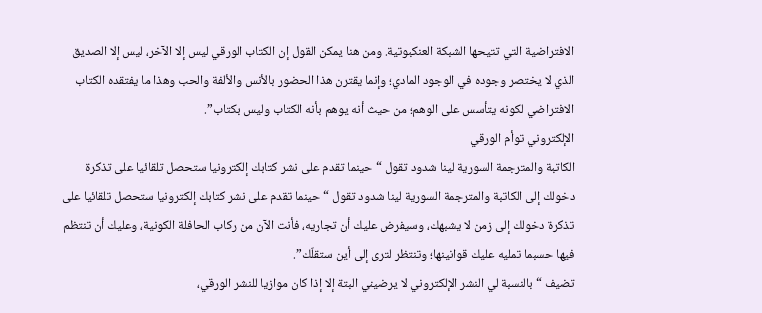الافتراضية التي تتيحها الشبكة العنكبوتية. ومن هنا يمكن القول إن الكتاب الورقي ليس إلا الآخر، ليس إلا الصديق الذي لا يختصر وجوده في الوجود المادي؛ وإنما يقترن هذا الحضور بالأنس والألفة والحب وهذا ما يفتقده الكتاب الافتراضي لكونه يتأسس على الوهم؛ من حيث أنه يوهم بأنه الكتاب وليس بكتاب”.
الإلكتروني توأم الورقي
الكاتبة والمترجمة السورية لينا شدود تقول “حينما تقدم على نشر كتابك إلكترونيا ستحصل تلقائيا على تذكرة دخولك إلى الكاتبة والمترجمة السورية لينا شدود تقول “حينما تقدم على نشر كتابك إلكترونيا ستحصل تلقائيا على تذكرة دخولك إلى زمن لا يشبهك، وسيفرض عليك أن تجاريه، فأنت الآن من ركاب الحافلة الكونية، وعليك أن تنتظم فيها حسبما تمليه عليك قوانينها؛ وتنتظر لترى إلى أين ستقلّك”.
تضيف “بالنسبة لي النشر الإلكتروني لا يرضيني البتة إلا إذا كان موازيا للنشر الورقي،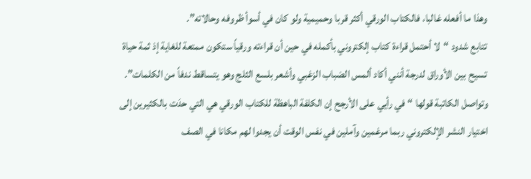وهذا ما أفعله غالبا، فالكتاب الورقي أكثر قربا وحميمية ولو كان في أسوأ ظروفه وحالاته”.
تتابع شدود “لا أحتمل قراءة كتاب إلكتروني بأكمله في حين أن قراءته ورقياً ستكون ممتعة للغاية إذ ثمة حياة تسيح بين الأوراق لدرجة أنني أكاد ألمس الضباب الزغبي وأشعر بلسع الثلج وهو يتساقط ندفاً من الكلمات”.
وتواصل الكاتبة قولها “في رأيي على الأرجح إن الكلفة الباهظة للكتاب الورقي هي التي حدَت بالكثيرين إلى اختيار النشر الإلكتروني ربما مرغمين وآملين في نفس الوقت أن يجدوا لهم مكانا في الصف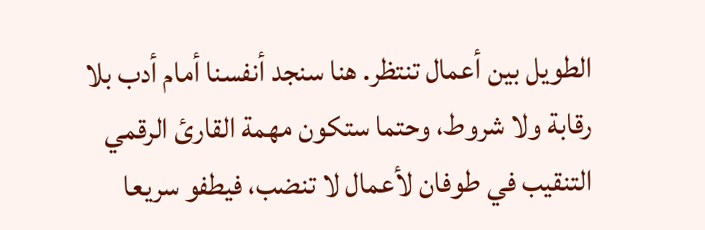الطويل بين أعمال تنتظر. هنا سنجد أنفسنا أمام أدب بلا رقابة ولا شروط، وحتما ستكون مهمة القارئ الرقمي التنقيب في طوفان لأعمال لا تنضب، فيطفو سريعا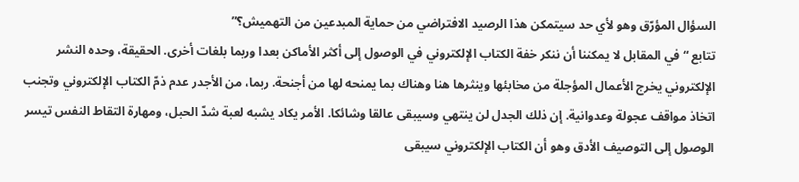السؤال المؤرّق وهو لأي حد سيتمكن هذا الرصيد الافتراضي من حماية المبدعين من التهميش؟”
تتابع “في المقابل لا يمكننا أن ننكر خفة الكتاب الإلكتروني في الوصول إلى أكثر الأماكن بعدا وربما بلغات أخرى. الحقيقة، وحده النشر الإلكتروني يخرج الأعمال المؤجلة من مخابئها وينثرها هنا وهناك بما يمنحه لها من أجنحة. ربما، من الأجدر عدم ذمّ الكتاب الإلكتروني وتجنب اتخاذ مواقف عجولة وعدوانية. إن ذلك الجدل لن ينتهي وسيبقى عالقا وشائكا. الأمر يكاد يشبه لعبة شدّ الحبل، ومهارة التقاط النفس تيسر الوصول إلى التوصيف الأدق وهو أن الكتاب الإلكتروني سيبقى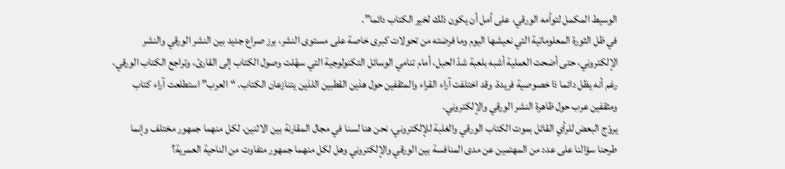الوسيط المكمل لتوأمه الورقي، على أمل أن يكون ذلك لخير الكتاب دائما”.
في ظل الثورة المعلوماتية التي نعيشها اليوم وما فرضته من تحولات كبرى خاصة على مستوى النشر، برز صراع جديد بين النشر الورقي والنشر الإلكتروني، حتى أضحت العملية أشبه بلعبة شدّ الحبل، أمام تنامي الوسائل التكنولوجية التي سهّلت وصول الكتاب إلى القارئ، وتراجع الكتاب الورقي، رغم أنه يظل دائما ذا خصوصية فريدة. وقد اختلفت آراء القراء والمثقفين حول هذين القطبين اللذين يتنازعان الكتاب. “العرب” استطلعت آراء كتاب ومثقفين عرب حول ظاهرة النشر الورقي والإلكتروني.
يروّج البعض للرأي القائل بموت الكتاب الورقي والغلبة للإلكتروني، نحن هنا لسنا في مجال المقارنة بين الاثنين، لكل منهما جمهور مختلف وإنما طرحنا سؤالنا على عدد من المهتمين عن مدى المنافسة بين الورقي والإلكتروني وهل لكل منهما جمهور متفاوت من الناحية العمرية؟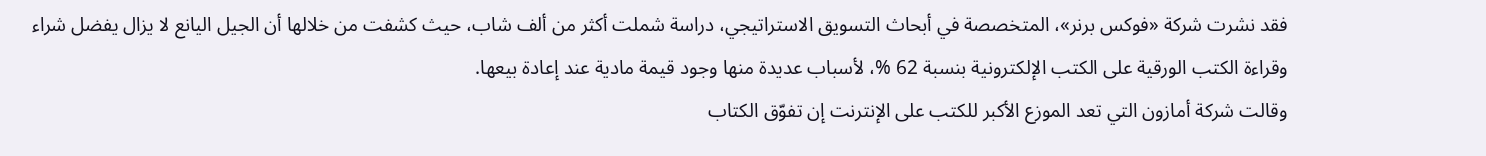فقد نشرت شركة «فوكس برنر»، المتخصصة في أبحاث التسويق الاستراتيجي، دراسة شملت أكثر من ألف شاب، حيث كشفت من خلالها أن الجيل اليانع لا يزال يفضل شراء وقراءة الكتب الورقية على الكتب الإلكترونية بنسبة 62 %، لأسباب عديدة منها وجود قيمة مادية عند إعادة بيعها.
وقالت شركة أمازون التي تعد الموزع الأكبر للكتب على الإنترنت إن تفوّق الكتاب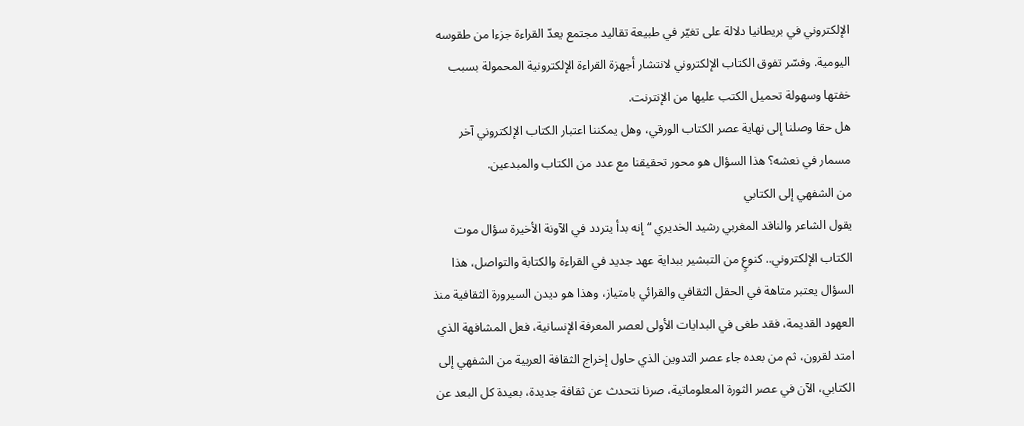الإلكتروني في بريطانيا دلالة على تغيّر في طبيعة تقاليد مجتمع يعدّ القراءة جزءا من طقوسه اليومية. وفسّر تفوق الكتاب الإلكتروني لانتشار أجهزة القراءة الإلكترونية المحمولة بسبب خفتها وسهولة تحميل الكتب عليها من الإنترنت.
هل حقا وصلنا إلى نهاية عصر الكتاب الورقي، وهل يمكننا اعتبار الكتاب الإلكتروني آخر مسمار في نعشه؟ هذا السؤال هو محور تحقيقنا مع عدد من الكتاب والمبدعين.
من الشفهي إلى الكتابي
يقول الشاعر والناقد المغربي رشيد الخديري “إنه بدأ يتردد في الآونة الأخيرة سؤال موت الكتاب الإلكتروني.. كنوعٍ من التبشير ببداية عهد جديد في القراءة والكتابة والتواصل، هذا السؤال يعتبر متاهة في الحقل الثقافي والقرائي بامتياز، وهذا هو ديدن السيرورة الثقافية منذ العهود القديمة، فقد طغى في البدايات الأولى لعصر المعرفة الإنسانية، فعل المشافهة الذي امتد لقرون، ثم من بعده جاء عصر التدوين الذي حاول إخراج الثقافة العربية من الشفهي إلى الكتابي، الآن في عصر الثورة المعلوماتية، صرنا نتحدث عن ثقافة جديدة، بعيدة كل البعد عن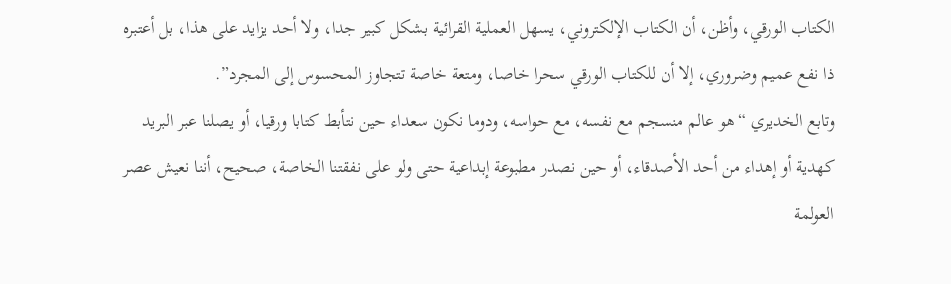الكتاب الورقي، وأظن، أن الكتاب الإلكتروني، يسهل العملية القرائية بشكل كبير جدا، ولا أحد يزايد على هذا، بل أعتبره ذا نفع عميم وضروري، إلا أن للكتاب الورقي سحرا خاصا، ومتعة خاصة تتجاوز المحسوس إلى المجرد”.
وتابع الخديري “هو عالم منسجم مع نفسه، مع حواسه، ودوما نكون سعداء حين نتأبط كتابا ورقيا، أو يصلنا عبر البريد كهدية أو إهداء من أحد الأصدقاء، أو حين نصدر مطبوعة إبداعية حتى ولو على نفقتنا الخاصة، صحيح، أننا نعيش عصر العولمة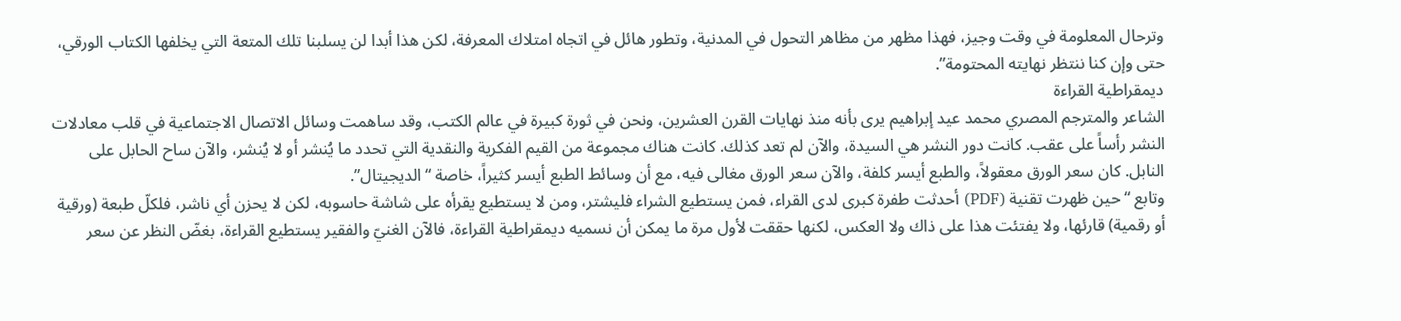وترحال المعلومة في وقت وجيز، فهذا مظهر من مظاهر التحول في المدنية، وتطور هائل في اتجاه امتلاك المعرفة، لكن هذا أبدا لن يسلبنا تلك المتعة التي يخلفها الكتاب الورقي، حتى وإن كنا ننتظر نهايته المحتومة”.
ديمقراطية القراءة
الشاعر والمترجم المصري محمد عيد إبراهيم يرى بأنه منذ نهايات القرن العشرين، ونحن في ثورة كبيرة في عالم الكتب، وقد ساهمت وسائل الاتصال الاجتماعية في قلب معادلات النشر رأساً على عقب. كانت دور النشر هي السيدة، والآن لم تعد كذلك. كانت هناك مجموعة من القيم الفكرية والنقدية التي تحدد ما يُنشر أو لا يُنشر، والآن ساح الحابل على النابل. كان سعر الورق معقولاً، والطبع أيسر كلفة، والآن سعر الورق مغالى فيه، مع أن وسائط الطبع أيسر كثيراً، خاصة “الديجيتال”.
وتابع “حين ظهرت تقنية (PDF) أحدثت طفرة كبرى لدى القراء، فمن يستطيع الشراء فليشتر، ومن لا يستطيع يقرأه على شاشة حاسوبه، لكن لا يحزن أي ناشر، فلكلّ طبعة (ورقية أو رقمية) قارئها، ولا يفتئت هذا على ذاك ولا العكس، لكنها حققت لأول مرة ما يمكن أن نسميه ديمقراطية القراءة، فالآن الغنيّ والفقير يستطيع القراءة، بغضّ النظر عن سعر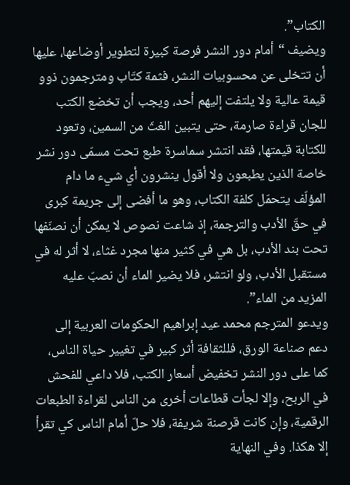الكتاب”.
ويضيف “أمام دور النشر فرصة كبيرة لتطوير أوضاعها، عليها أن تتخلى عن محسوبيات النشر، فثمة كتّاب ومترجمون ذوو قيمة عالية ولا يلتفت إليهم أحد، ويجب أن تخضع الكتب للجان قراءة صارمة، حتى يتبين الغثّ من السمين، وتعود للكتابة قيمتها، فقد انتشر سماسرة طبع تحت مسمّى دور نشر خاصة الذين يطبعون ولا أقول ينشرون أي شيء ما دام المؤلّف يتحمّل كلفة الكتاب، وهو ما أفضى إلى جريمة كبرى في حقّ الأدب والترجمة، إذ شاعت نصوص لا يمكن أن نصنّفها تحت بند الأدب، بل هي في كثير منها مجرد غثاء، لا أثر له في مستقبل الأدب، ولو انتشر، فلا يضير الماء أن نصبّ عليه المزيد من الماء”.
ويدعو المترجم محمد عيد إبراهيم الحكومات العربية إلى دعم صناعة الورق، فللثقافة أثر كبير في تغيير حياة الناس، كما على دور النشر تخفيض أسعار الكتب، فلا داعي للفحش في الربح، وإلا لجأت قطاعات أخرى من الناس لقراءة الطبعات الرقمية، وإن كانت قرصنة شريفة، فلا حلّ أمام الناس كي تقرأ إلا هكذا. وفي النهاية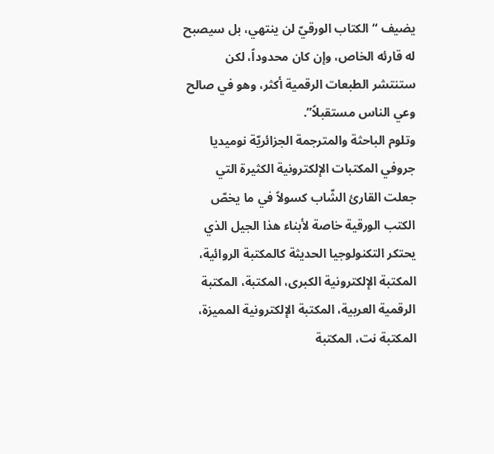يضيف “الكتاب الورقيّ لن ينتهي، بل سيصبح له قارئه الخاص، وإن كان محدوداً، لكن ستنتشر الطبعات الرقمية أكثر، وهو في صالح وعي الناس مستقبلاً”.
وتلوم الباحثة والمترجمة الجزائريّة نوميديا جروفي المكتبات الإلكترونية الكثيرة التي جعلت القارئ الشّاب كسولاً في ما يخصّ الكتب الورقية خاصة لأبناء هذا الجيل الذي يحتكر التكنولوجيا الحديثة كالمكتبة الروائية، المكتبة الإلكترونية الكبرى، المكتبة، المكتبة الرقمية العربية، المكتبة الإلكترونية المميزة، المكتبة نت، المكتبة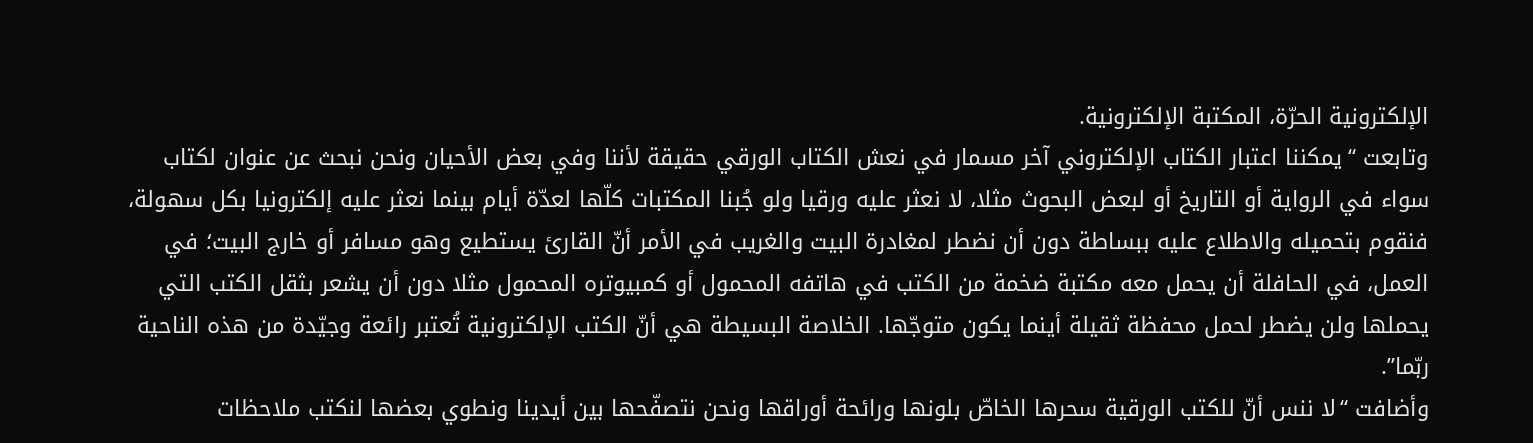الإلكترونية الحرّة، المكتبة الإلكترونية.
وتابعت “يمكننا اعتبار الكتاب الإلكتروني آخر مسمار في نعش الكتاب الورقي حقيقة لأننا وفي بعض الأحيان ونحن نبحث عن عنوان لكتاب سواء في الرواية أو التاريخ أو لبعض البحوث مثلا، لا نعثر عليه ورقيا ولو جُبنا المكتبات كلّها لعدّة أيام بينما نعثر عليه إلكترونيا بكل سهولة، فنقوم بتحميله والاطلاع عليه ببساطة دون أن نضطر لمغادرة البيت والغريب في الأمر أنّ القارئ يستطيع وهو مسافر أو خارج البيت؛ في العمل، في الحافلة أن يحمل معه مكتبة ضخمة من الكتب في هاتفه المحمول أو كمبيوتره المحمول مثلا دون أن يشعر بثقل الكتب التي يحملها ولن يضطر لحمل محفظة ثقيلة أينما يكون متوجّها. الخلاصة البسيطة هي أنّ الكتب الإلكترونية تُعتبر رائعة وجيّدة من هذه الناحية ربّما”.
وأضافت “لا ننس أنّ للكتب الورقية سحرها الخاصّ بلونها ورائحة أوراقها ونحن نتصفّحها بين أيدينا ونطوي بعضها لنكتب ملاحظات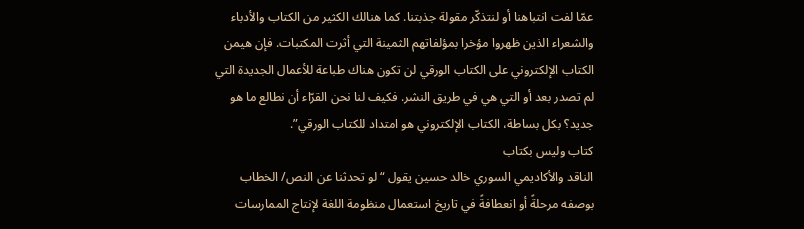عمّا لفت انتباهنا أو لنتذكّر مقولة جذبتنا. كما هنالك الكثير من الكتاب والأدباء والشعراء الذين ظهروا مؤخرا بمؤلفاتهم الثمينة التي أثرت المكتبات. فإن هيمن الكتاب الإلكتروني على الكتاب الورقي لن تكون هناك طباعة للأعمال الجديدة التي لم تصدر بعد أو التي هي في طريق النشر. فكيف لنا نحن القرّاء أن نطالع ما هو جديد؟ بكل بساطة، الكتاب الإلكتروني هو امتداد للكتاب الورقي”.
كتاب وليس بكتاب
الناقد والأكاديمي السوري خالد حسين يقول “لو تحدثنا عن النص/ الخطاب بوصفه مرحلةً أو انعطافةً في تاريخ استعمال منظومة اللغة لإنتاج الممارسات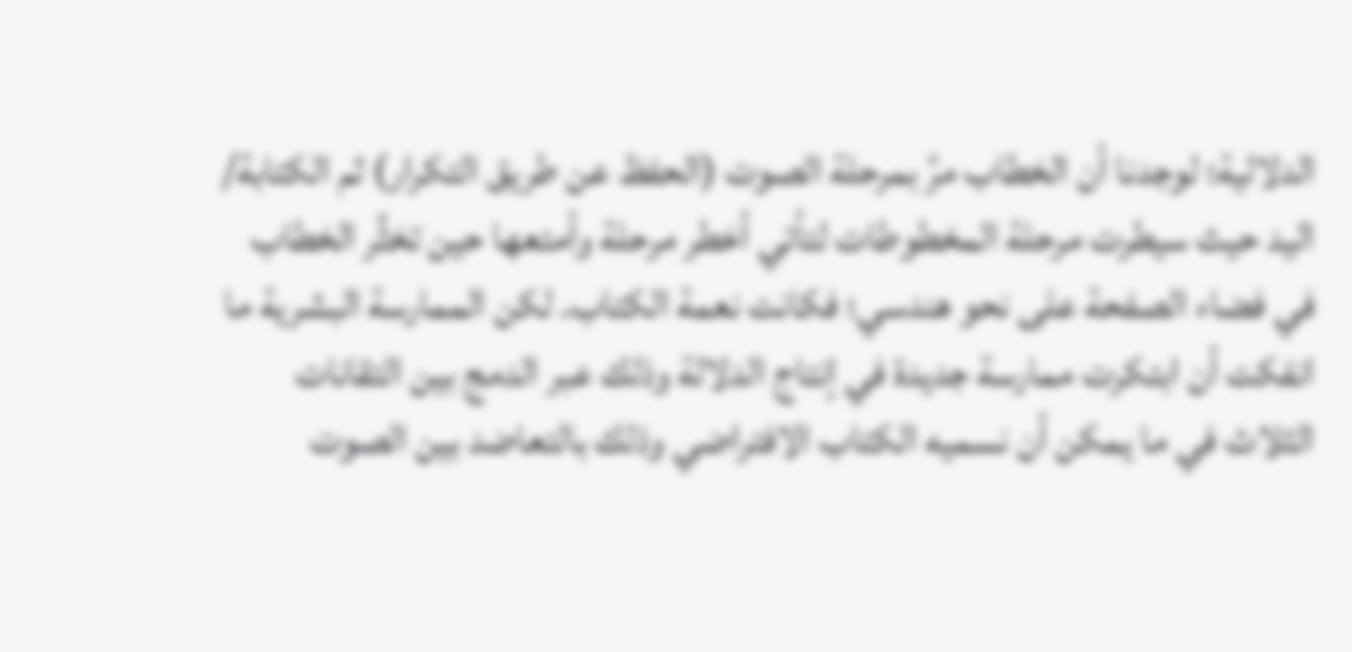الدلالية؛ لوجدنا أن الخطاب مرَّ بمرحلة الصوت (الحفظ عن طريق التكرار) ثم الكتابة/ اليد حيث سيطرت مرحلة المخطوطات لتأتي أخطر مرحلة وأمتعها حين تخثَّر الخطاب في فضاء الصفحة على نحو هندسي؛ فكانت نعمة الكتاب. لكن الممارسة البشرية ما انفكت أن ابتكرت ممارسة جديدة في إنتاج الدلالة وذلك عبر الدمج بين التقانات الثلاث في ما يمكن أن نسميه الكتاب الافتراضي وذلك بالتعاضد بين الصوت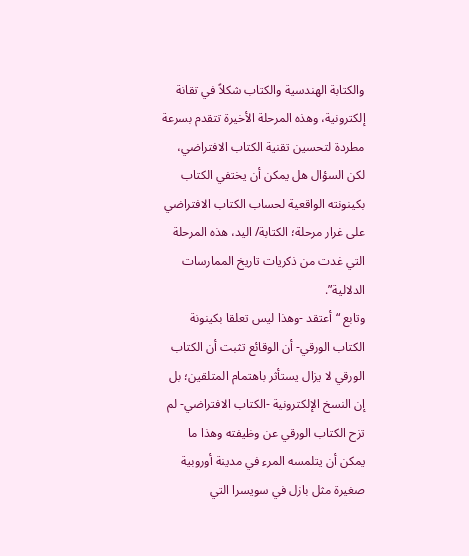والكتابة الهندسية والكتاب شكلاً في تقانة إلكترونية، وهذه المرحلة الأخيرة تتقدم بسرعة مطردة لتحسين تقنية الكتاب الافتراضي، لكن السؤال هل يمكن أن يختفي الكتاب بكينونته الواقعية لحساب الكتاب الافتراضي على غرار مرحلة؛ الكتابة/ اليد، هذه المرحلة التي غدت من ذكريات تاريخ الممارسات الدلالية”.
وتابع “أعتقد -وهذا ليس تعلقا بكينونة الكتاب الورقي- أن الوقائع تثبت أن الكتاب الورقي لا يزال يستأثر باهتمام المتلقين؛ بل إن النسخ الإلكترونية -الكتاب الافتراضي- لم تزح الكتاب الورقي عن وظيفته وهذا ما يمكن أن يتلمسه المرء في مدينة أوروبية صغيرة مثل بازل في سويسرا التي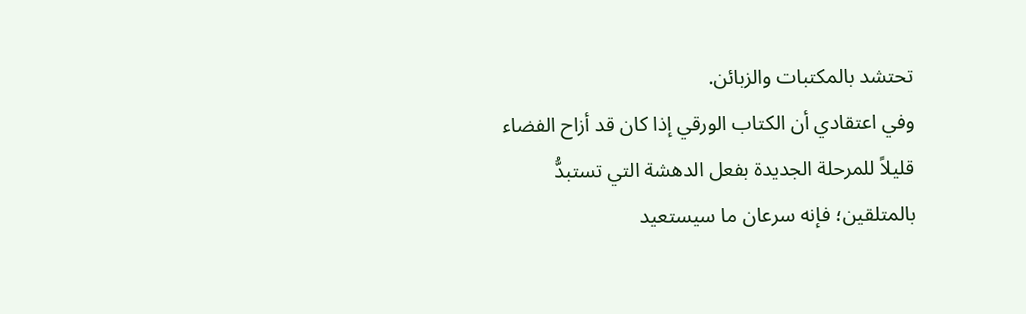تحتشد بالمكتبات والزبائن.
وفي اعتقادي أن الكتاب الورقي إذا كان قد أزاح الفضاء قليلاً للمرحلة الجديدة بفعل الدهشة التي تستبدُّ بالمتلقين؛ فإنه سرعان ما سيستعيد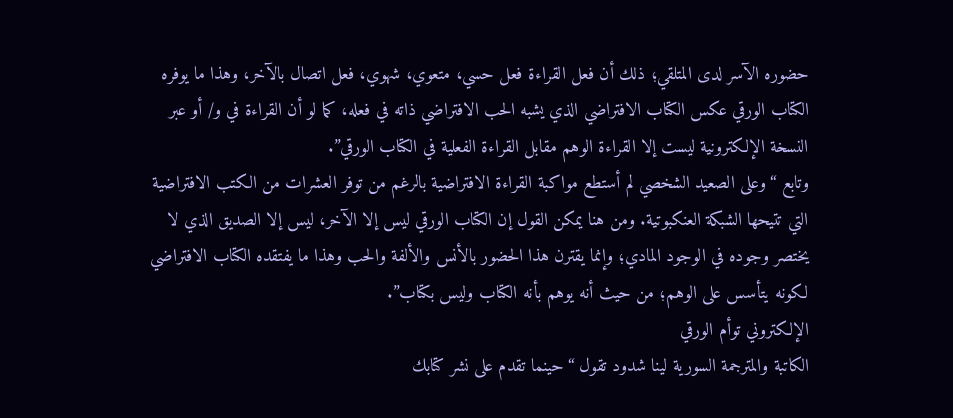حضوره الآسر لدى المتلقي؛ ذلك أن فعل القراءة فعل حسي، متعوي، شهوي، فعل اتصال بالآخر، وهذا ما يوفره الكتاب الورقي عكس الكتاب الافتراضي الذي يشبه الحب الافتراضي ذاته في فعله، كما لو أن القراءة في و/ أو عبر النسخة الإلكترونية ليست إلا القراءة الوهم مقابل القراءة الفعلية في الكتاب الورقي”.
وتابع “وعلى الصعيد الشخصي لم أستطع مواكبة القراءة الافتراضية بالرغم من توفر العشرات من الكتب الافتراضية التي تتيحها الشبكة العنكبوتية. ومن هنا يمكن القول إن الكتاب الورقي ليس إلا الآخر، ليس إلا الصديق الذي لا يختصر وجوده في الوجود المادي؛ وإنما يقترن هذا الحضور بالأنس والألفة والحب وهذا ما يفتقده الكتاب الافتراضي لكونه يتأسس على الوهم؛ من حيث أنه يوهم بأنه الكتاب وليس بكتاب”.
الإلكتروني توأم الورقي
الكاتبة والمترجمة السورية لينا شدود تقول “حينما تقدم على نشر كتابك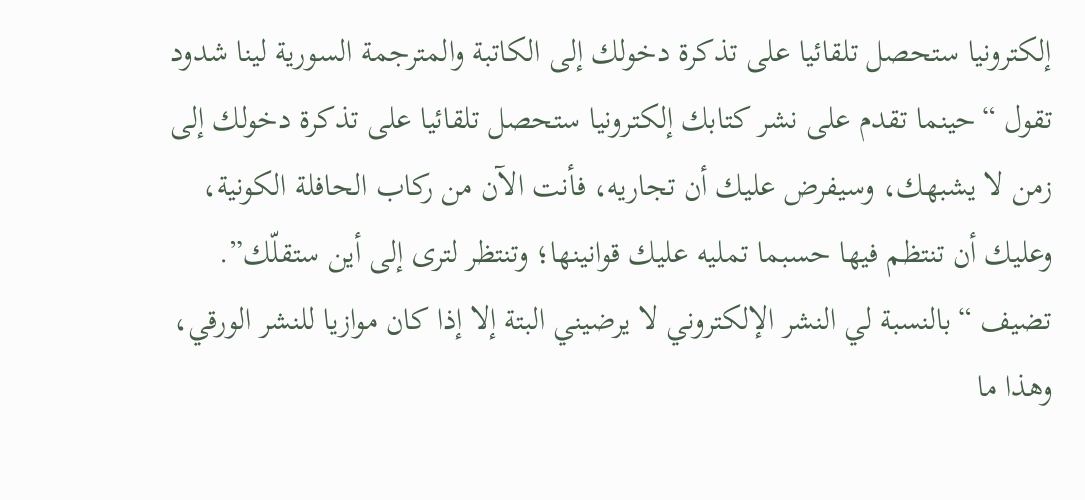إلكترونيا ستحصل تلقائيا على تذكرة دخولك إلى الكاتبة والمترجمة السورية لينا شدود تقول “حينما تقدم على نشر كتابك إلكترونيا ستحصل تلقائيا على تذكرة دخولك إلى زمن لا يشبهك، وسيفرض عليك أن تجاريه، فأنت الآن من ركاب الحافلة الكونية، وعليك أن تنتظم فيها حسبما تمليه عليك قوانينها؛ وتنتظر لترى إلى أين ستقلّك”.
تضيف “بالنسبة لي النشر الإلكتروني لا يرضيني البتة إلا إذا كان موازيا للنشر الورقي، وهذا ما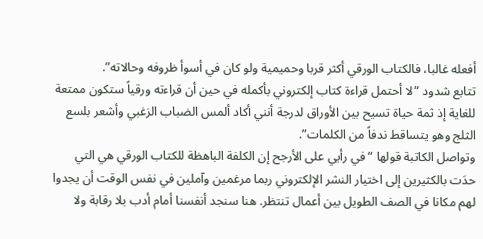أفعله غالبا، فالكتاب الورقي أكثر قربا وحميمية ولو كان في أسوأ ظروفه وحالاته”.
تتابع شدود “لا أحتمل قراءة كتاب إلكتروني بأكمله في حين أن قراءته ورقياً ستكون ممتعة للغاية إذ ثمة حياة تسيح بين الأوراق لدرجة أنني أكاد ألمس الضباب الزغبي وأشعر بلسع الثلج وهو يتساقط ندفاً من الكلمات”.
وتواصل الكاتبة قولها “في رأيي على الأرجح إن الكلفة الباهظة للكتاب الورقي هي التي حدَت بالكثيرين إلى اختيار النشر الإلكتروني ربما مرغمين وآملين في نفس الوقت أن يجدوا لهم مكانا في الصف الطويل بين أعمال تنتظر. هنا سنجد أنفسنا أمام أدب بلا رقابة ولا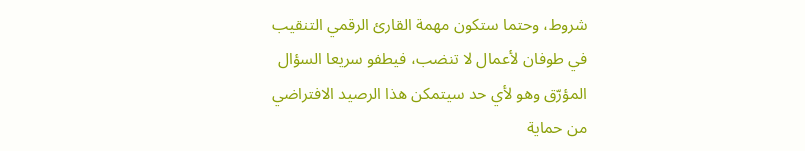شروط، وحتما ستكون مهمة القارئ الرقمي التنقيب في طوفان لأعمال لا تنضب، فيطفو سريعا السؤال المؤرّق وهو لأي حد سيتمكن هذا الرصيد الافتراضي من حماية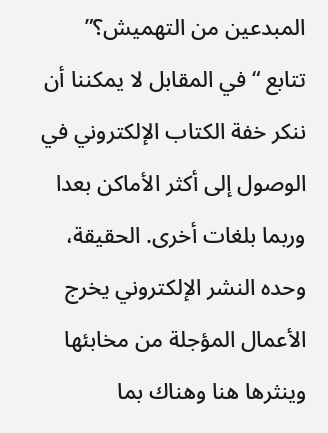المبدعين من التهميش؟”
تتابع “في المقابل لا يمكننا أن ننكر خفة الكتاب الإلكتروني في الوصول إلى أكثر الأماكن بعدا وربما بلغات أخرى. الحقيقة، وحده النشر الإلكتروني يخرج الأعمال المؤجلة من مخابئها وينثرها هنا وهناك بما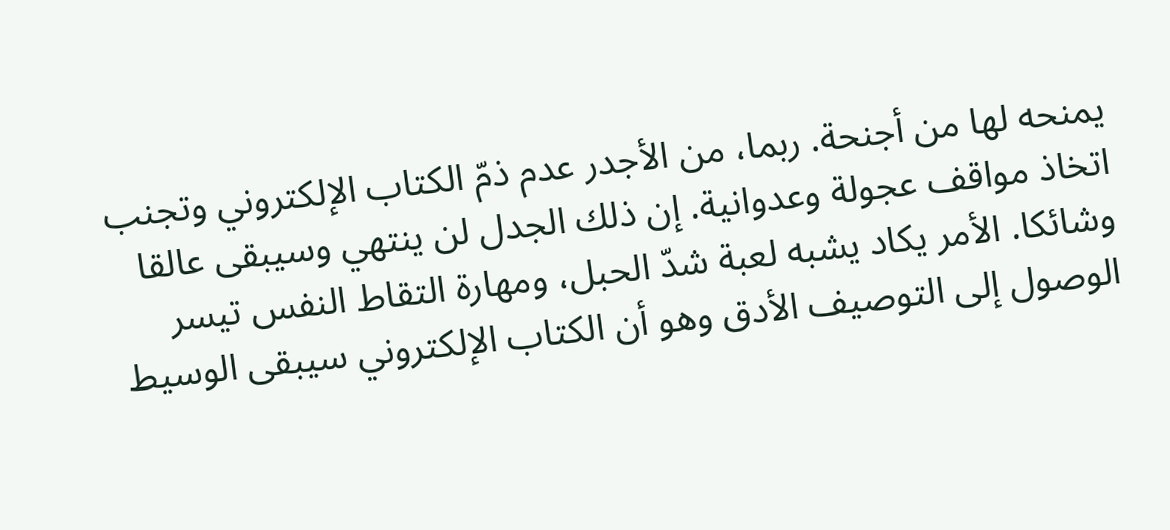يمنحه لها من أجنحة. ربما، من الأجدر عدم ذمّ الكتاب الإلكتروني وتجنب اتخاذ مواقف عجولة وعدوانية. إن ذلك الجدل لن ينتهي وسيبقى عالقا وشائكا. الأمر يكاد يشبه لعبة شدّ الحبل، ومهارة التقاط النفس تيسر الوصول إلى التوصيف الأدق وهو أن الكتاب الإلكتروني سيبقى الوسيط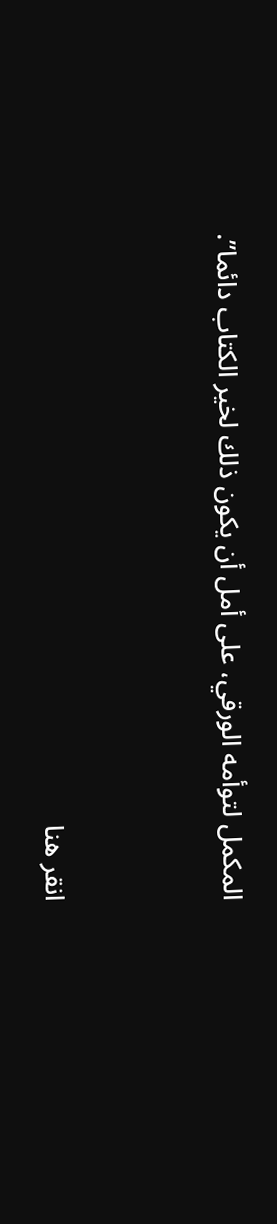المكمل لتوأمه الورقي، على أمل أن يكون ذلك لخير الكتاب دائما”.


انقر هنا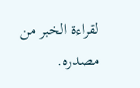لقراءة الخبر من مصدره.